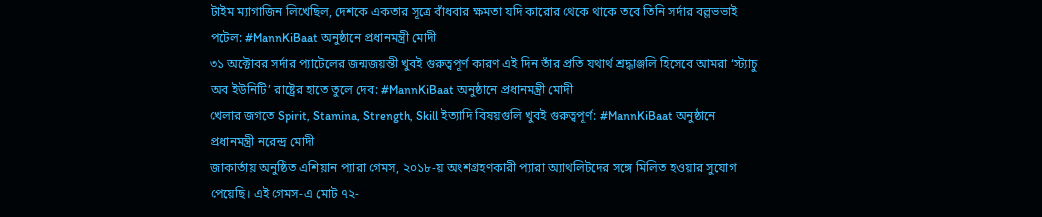টাইম ম্যাগাজিন লিখেছিল, দেশকে একতার সূত্রে বাঁধবার ক্ষমতা যদি কারোর থেকে থাকে তবে তিনি সর্দার বল্লভভাই পটেল: #MannKiBaat অনুষ্ঠানে প্রধানমন্ত্রী মোদী
৩১ অক্টোবর সর্দার প্যাটেলের জন্মজয়ন্তী খুবই গুরুত্বপূর্ণ কারণ এই দিন তাঁর প্রতি যথার্থ শ্রদ্ধাঞ্জলি হিসেবে আমরা ‘স্ট্যাচু অব ইউনিটি’ রাষ্ট্রের হাতে তুলে দেব: #MannKiBaat অনুষ্ঠানে প্রধানমন্ত্রী মোদী
খেলার জগতে Spirit, Stamina, Strength, Skill ইত্যাদি বিষয়গুলি খুবই গুরুত্বপূর্ণ: #MannKiBaat অনুষ্ঠানে প্রধানমন্ত্রী নরেন্দ্র মোদী
জাকার্তায় অনুষ্ঠিত এশিয়ান প্যারা গেমস, ২০১৮-য় অংশগ্রহণকারী প্যারা অ্যাথলিটদের সঙ্গে মিলিত হওয়ার সুযোগ পেয়েছি। এই গেমস-এ মোট ৭২-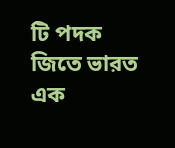টি পদক জিতে ভারত এক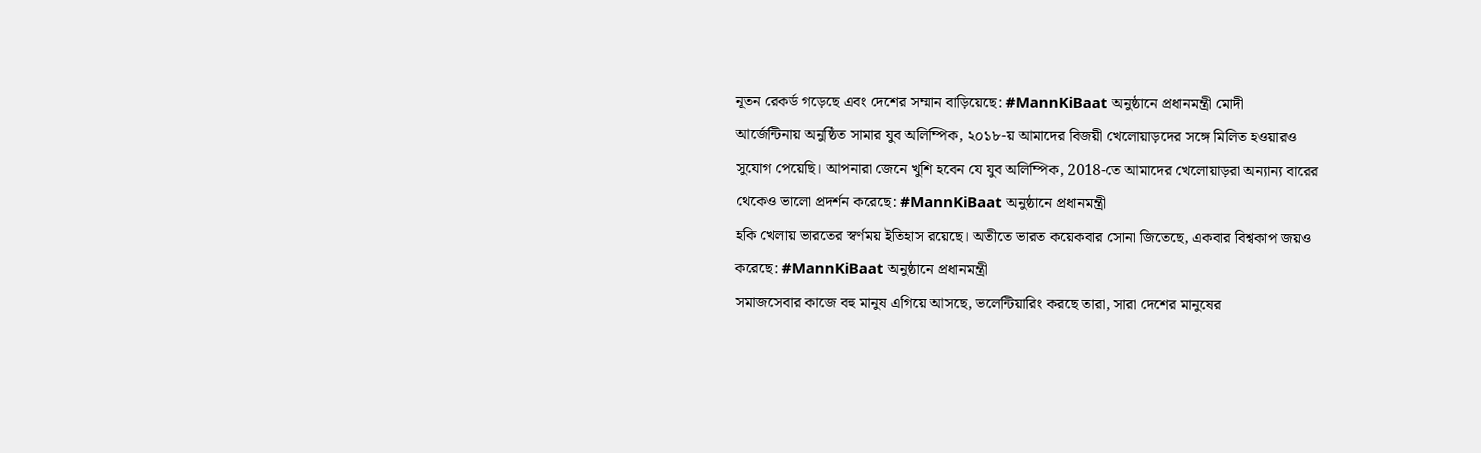নূতন রেকর্ড গড়েছে এবং দেশের সম্মান বাড়িয়েছে: #MannKiBaat অনুষ্ঠানে প্রধানমন্ত্রী মোদী
আর্জেন্টিনায় অনুষ্ঠিত সামার যুব অলিম্পিক, ২০১৮-য় আমাদের বিজয়ী খেলোয়াড়দের সঙ্গে মিলিত হওয়ারও সুযোগ পেয়েছি। আপনারা জেনে খুশি হবেন যে যুব অলিম্পিক, 2018-তে আমাদের খেলোয়াড়রা অন্যান্য বারের থেকেও ভালো প্রদর্শন করেছে: #MannKiBaat অনুষ্ঠানে প্রধানমন্ত্রী
হকি খেলায় ভারতের স্বর্ণময় ইতিহাস রয়েছে। অতীতে ভারত কয়েকবার সোনা জিতেছে, একবার বিশ্বকাপ জয়ও করেছে: #MannKiBaat অনুষ্ঠানে প্রধানমন্ত্রী
সমাজসেবার কাজে বহু মানুষ এগিয়ে আসছে, ভলেন্টিয়ারিং করছে তারা, সারা দেশের মানুষের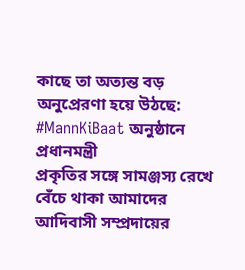কাছে তা অত্যন্ত বড় অনুপ্রেরণা হয়ে উঠছে: #MannKiBaat অনুষ্ঠানে প্রধানমন্ত্রী
প্রকৃতির সঙ্গে সামঞ্জস্য রেখে বেঁচে থাকা আমাদের আদিবাসী সম্প্রদায়ের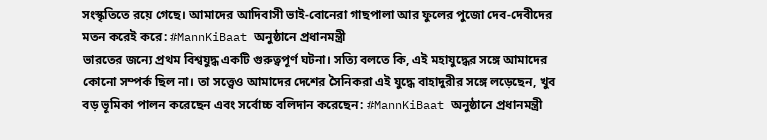সংস্কৃতিতে রয়ে গেছে। আমাদের আদিবাসী ভাই-বোনেরা গাছপালা আর ফুলের পুজো দেব-দেবীদের মতন করেই করে: #MannKiBaat অনুষ্ঠানে প্রধানমন্ত্রী
ভারতের জন্যে প্রথম বিশ্বযুদ্ধ একটি গুরুত্বপূর্ণ ঘটনা। সত্যি বলতে কি, এই মহাযুদ্ধের সঙ্গে আমাদের কোনো সম্পর্ক ছিল না। তা সত্ত্বেও আমাদের দেশের সৈনিকরা এই যুদ্ধে বাহাদুরীর সঙ্গে লড়েছেন, খুব বড় ভূমিকা পালন করেছেন এবং সর্বোচ্চ বলিদান করেছেন: #MannKiBaat অনুষ্ঠানে প্রধানমন্ত্রী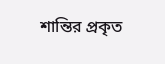শান্তির প্রকৃত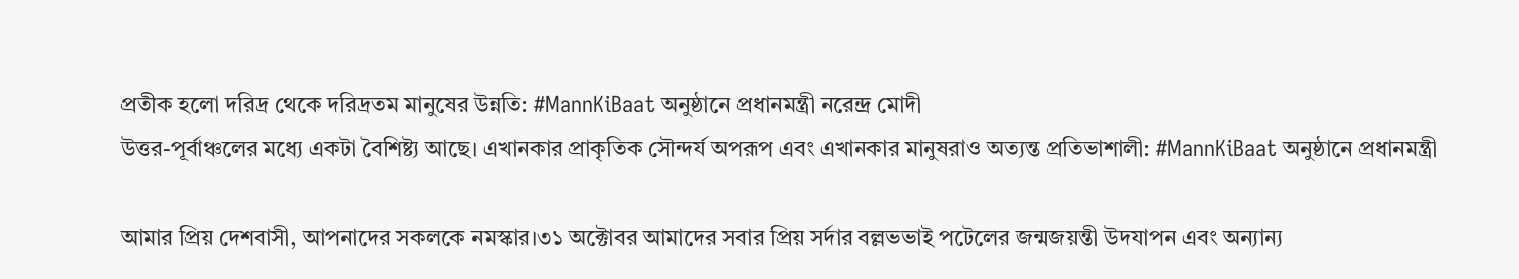প্রতীক হলো দরিদ্র থেকে দরিদ্রতম মানুষের উন্নতি: #MannKiBaat অনুষ্ঠানে প্রধানমন্ত্রী নরেন্দ্র মোদী
উত্তর-পূর্বাঞ্চলের মধ্যে একটা বৈশিষ্ট্য আছে। এখানকার প্রাকৃতিক সৌন্দর্য অপরূপ এবং এখানকার মানুষরাও অত্যন্ত প্রতিভাশালী: #MannKiBaat অনুষ্ঠানে প্রধানমন্ত্রী

আমার প্রিয় দেশবাসী, আপনাদের সকলকে নমস্কার।৩১ অক্টোবর আমাদের সবার প্রিয় সর্দার বল্লভভাই পটেলের জন্মজয়ন্তী উদযাপন এবং অন্যান্য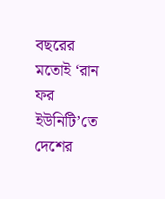বছরের মতোই ‘রান ফর ইউনিটি’তে দেশের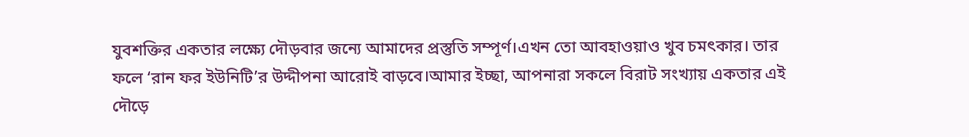যুবশক্তির একতার লক্ষ্যে দৌড়বার জন্যে আমাদের প্রস্তুতি সম্পূর্ণ।এখন তো আবহাওয়াও খুব চমৎকার। তার ফলে ‘রান ফর ইউনিটি’র উদ্দীপনা আরোই বাড়বে।আমার ইচ্ছা, আপনারা সকলে বিরাট সংখ্যায় একতার এই দৌড়ে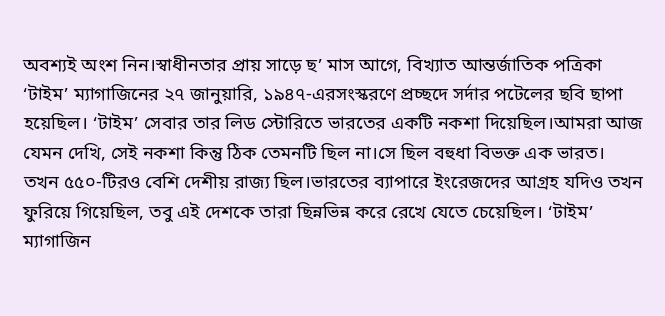অবশ্যই অংশ নিন।স্বাধীনতার প্রায় সাড়ে ছ’ মাস আগে, বিখ্যাত আন্তর্জাতিক পত্রিকা ‘টাইম’ ম্যাগাজিনের ২৭ জানুয়ারি, ১৯৪৭-এরসংস্করণে প্রচ্ছদে সর্দার পটেলের ছবি ছাপা হয়েছিল। ‘টাইম’ সেবার তার লিড স্টোরিতে ভারতের একটি নকশা দিয়েছিল।আমরা আজ যেমন দেখি, সেই নকশা কিন্তু ঠিক তেমনটি ছিল না।সে ছিল বহুধা বিভক্ত এক ভারত। তখন ৫৫০-টিরও বেশি দেশীয় রাজ্য ছিল।ভারতের ব্যাপারে ইংরেজদের আগ্রহ যদিও তখন ফুরিয়ে গিয়েছিল, তবু এই দেশকে তারা ছিন্নভিন্ন করে রেখে যেতে চেয়েছিল। ‘টাইম’ ম্যাগাজিন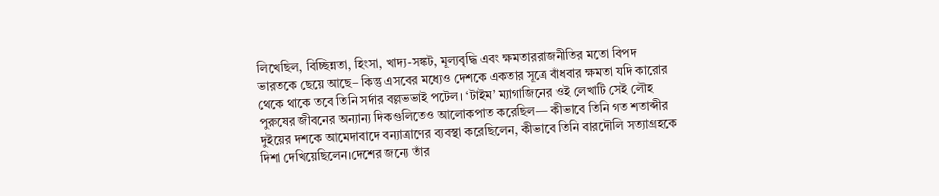লিখেছিল, বিচ্ছিন্নতা, হিংসা, খাদ্য-সঙ্কট, মূল্যবৃদ্ধি এবং ক্ষমতাররাজনীতির মতো বিপদ ভারতকে ছেয়ে আছে– কিন্তু এসবের মধ্যেও দেশকে একতার সূত্রে বাঁধবার ক্ষমতা যদি কারোর থেকে থাকে তবে তিনি সর্দার বল্লভভাই পটেল। ‘টাইম’ ম্যাগাজিনের ওই লেখাটি সেই লৌহ পুরুষের জীবনের অন্যান্য দিকগুলিতেও আলোকপাত করেছিল— কীভাবে তিনি গত শতাব্দীর দুইয়ের দশকে আমেদাবাদে বন্যাত্রাণের ব্যবস্থা করেছিলেন, কীভাবে তিনি বারদৌলি সত্যাগ্রহকে দিশা দেখিয়েছিলেন।দেশের জন্যে তাঁর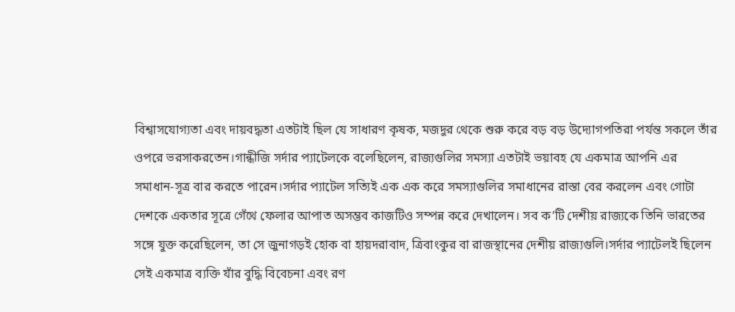বিশ্বাসযোগ্যতা এবং দায়বদ্ধতা এতটাই ছিল যে সাধারণ কৃষক, মজদুর থেকে শুরু করে বড় বড় উদ্যোগপতিরা পর্যন্ত সকলে তাঁর ওপরে ভরসাকরতেন।গান্ধীজি সর্দার প্যাটেলকে বলেছিলেন, রাজ্যগুলির সমস্যা এতটাই ভয়াবহ যে একমাত্র আপনি এর সমাধান-সূত্র বার করতে পারেন।সর্দার প্যাটেল সত্যিই এক এক করে সমস্যাগুলির সমাধানের রাস্তা বের করলেন এবং গোটা দেশকে একতার সূত্রে গেঁথে ফেলার আপাত অসম্ভব কাজটিও সম্পন্ন করে দেখালেন। সব ক’টি দেশীয় রাজ্যকে তিনি ভারতের সঙ্গে যুক্ত করেছিলেন, তা সে জুনাগড়ই হোক বা হায়দরাবাদ, ত্রিবাংকুর বা রাজস্থানের দেশীয় রাজ্যগুলি।সর্দার প্যাটেলই ছিলেন সেই একমাত্র ব্যক্তি যাঁর বুদ্ধি বিবেচনা এবং রণ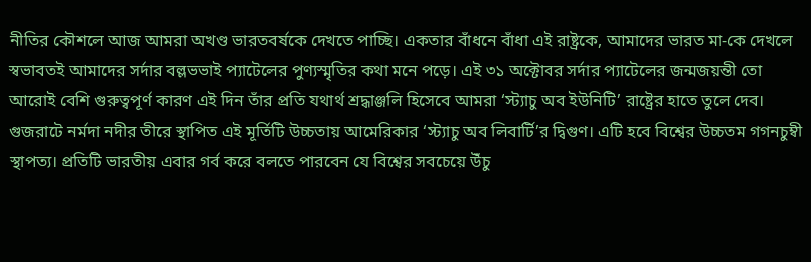নীতির কৌশলে আজ আমরা অখণ্ড ভারতবর্ষকে দেখতে পাচ্ছি। একতার বাঁধনে বাঁধা এই রাষ্ট্রকে, আমাদের ভারত মা-কে দেখলে স্বভাবতই আমাদের সর্দার বল্লভভাই প্যাটেলের পুণ্যস্মৃতির কথা মনে পড়ে। এই ৩১ অক্টোবর সর্দার প্যাটেলের জন্মজয়ন্তী তো আরোই বেশি গুরুত্বপূর্ণ কারণ এই দিন তাঁর প্রতি যথার্থ শ্রদ্ধাঞ্জলি হিসেবে আমরা ‘স্ট্যাচু অব ইউনিটি’ রাষ্ট্রের হাতে তুলে দেব। গুজরাটে নর্মদা নদীর তীরে স্থাপিত এই মূর্তিটি উচ্চতায় আমেরিকার ‘স্ট্যাচু অব লিবার্টি’র দ্বিগুণ। এটি হবে বিশ্বের উচ্চতম গগনচুম্বী স্থাপত্য। প্রতিটি ভারতীয় এবার গর্ব করে বলতে পারবেন যে বিশ্বের সবচেয়ে উঁচু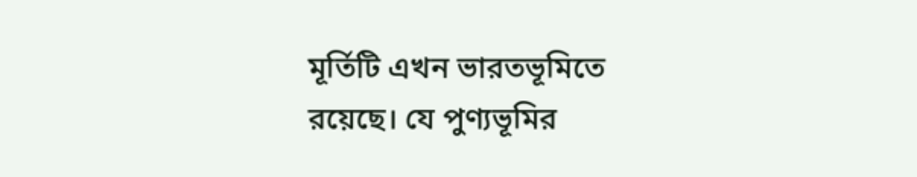মূর্তিটি এখন ভারতভূমিতে রয়েছে। যে পুণ্যভূমির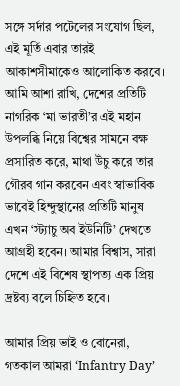সঙ্গে সর্দার পটেলের সংযোগ ছিল, এই মূর্তি এবার তারই আকাশসীমাকেও আলোকিত করবে। আমি আশা রাখি, দেশের প্রতিটি নাগরিক ‘মা ভারতী’র এই মহান উপলব্ধি নিয়ে বিশ্বের সামনে বক্ষ প্রসারিত করে, মাথা উঁচু করে তার গৌরব গান করবেন এবং স্বাভাবিক ভাবেই হিন্দুস্থানের প্রতিটি মানুষ এখন ‘স্ট্যাচু অব ইউনিটি’ দেখতে আগ্রহী হবেন। আমার বিশ্বাস, সারা দেশে এই বিশেষ স্থাপত্য এক প্রিয় দ্রষ্টব্য বলে চিহ্নিত হবে।

আমার প্রিয় ভাই ও বোনেরা, গতকাল আমরা ‘Infantry Day’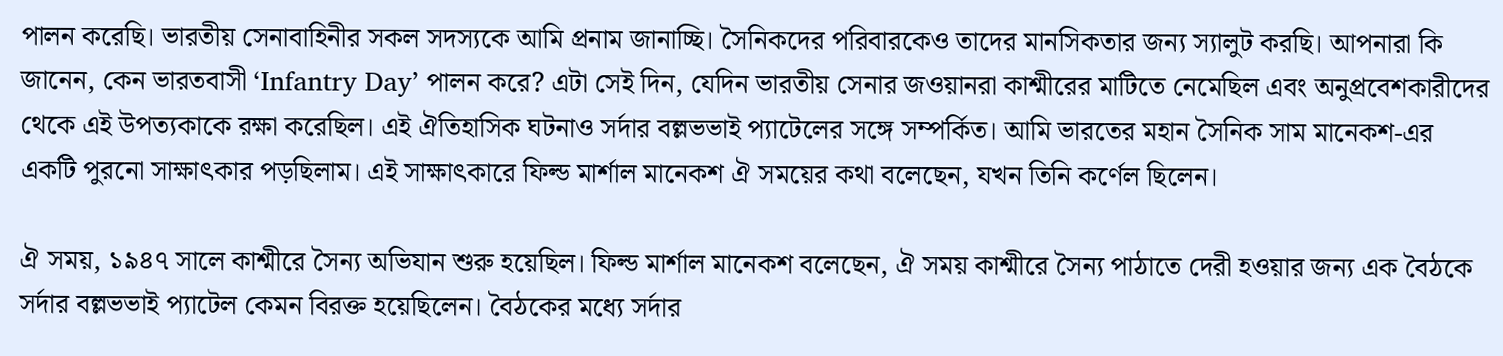পালন করেছি। ভারতীয় সেনাবাহিনীর সকল সদস্যকে আমি প্রনাম জানাচ্ছি। সৈনিকদের পরিবারকেও তাদের মানসিকতার জন্য স্যালুট করছি। আপনারা কি জানেন, কেন ভারতবাসী ‘Infantry Day’ পালন করে? এটা সেই দিন, যেদিন ভারতীয় সেনার জওয়ানরা কাশ্মীরের মাটিতে নেমেছিল এবং অনুপ্রবেশকারীদের থেকে এই উপত্যকাকে রক্ষা করেছিল। এই ঐতিহাসিক ঘটনাও সর্দার বল্লভভাই প্যাটেলের সঙ্গে সম্পর্কিত। আমি ভারতের মহান সৈনিক সাম মানেকশ-এর একটি পুরনো সাক্ষাৎকার পড়ছিলাম। এই সাক্ষাৎকারে ফিল্ড মার্শাল মানেকশ ঐ সময়ের কথা বলেছেন, যখন তিনি কর্ণেল ছিলেন।

ঐ সময়, ১৯৪৭ সালে কাশ্মীরে সৈন্য অভিযান শুরু হয়েছিল। ফিল্ড মার্শাল মানেকশ বলেছেন, ঐ সময় কাশ্মীরে সৈন্য পাঠাতে দেরী হওয়ার জন্য এক বৈঠকে সর্দার বল্লভভাই প্যাটেল কেমন বিরক্ত হয়েছিলেন। বৈঠকের মধ্যে সর্দার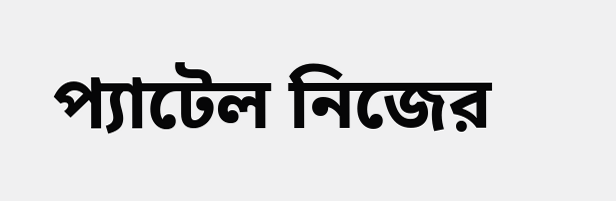প্যাটেল নিজের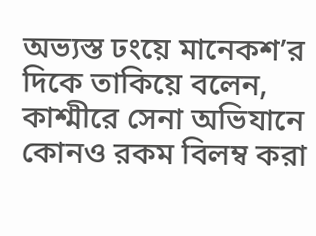অভ্যস্ত ঢংয়ে মানেকশ’র দিকে তাকিয়ে বলেন, কাশ্মীরে সেনা অভিযানে কোনও রকম বিলম্ব করা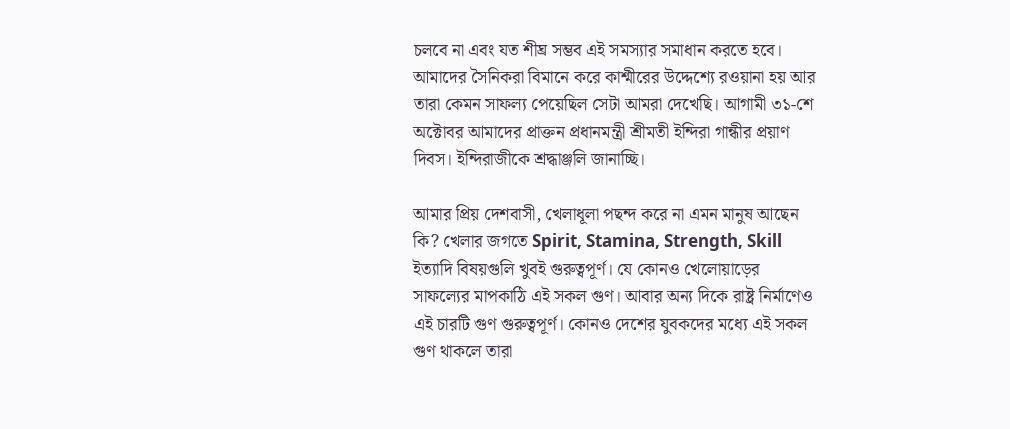চলবে না এবং যত শীঘ্র সম্ভব এই সমস্যার সমাধান করতে হবে। আমাদের সৈনিকরা বিমানে করে কাশ্মীরের উদ্দেশ্যে রওয়ানা হয় আর তারা কেমন সাফল্য পেয়েছিল সেটা আমরা দেখেছি। আগামী ৩১-শে অক্টোবর আমাদের প্রাক্তন প্রধানমন্ত্রী শ্রীমতী ইন্দিরা গান্ধীর প্রয়াণ দিবস। ইন্দিরাজীকে শ্রদ্ধাঞ্জলি জানাচ্ছি।

আমার প্রিয় দেশবাসী, খেলাধূলা পছন্দ করে না এমন মানুষ আছেন কি? খেলার জগতে Spirit, Stamina, Strength, Skill ইত্যাদি বিষয়গুলি খুবই গুরুত্বপূর্ণ। যে কোনও খেলোয়াড়ের সাফল্যের মাপকাঠি এই সকল গুণ। আবার অন্য দিকে রাষ্ট্র নির্মাণেও এই চারটি গুণ গুরুত্বপূর্ণ। কোনও দেশের যুবকদের মধ্যে এই সকল গুণ থাকলে তারা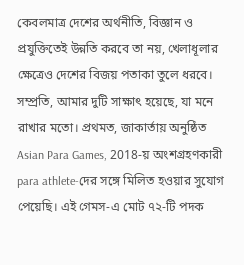কেবলমাত্র দেশের অর্থনীতি, বিজ্ঞান ও প্রযুক্তিতেই উন্নতি করবে তা নয়, খেলাধূলার ক্ষেত্রেও দেশের বিজয় পতাকা তুলে ধরবে। সম্প্রতি, আমার দুটি সাক্ষাৎ হয়েছে, যা মনে রাখার মতো। প্রথমত, জাকার্তায় অনুষ্ঠিত Asian Para Games, 2018-য় অংশগ্রহণকারী para athlete-দের সঙ্গে মিলিত হওয়ার সুযোগ পেয়েছি। এই গেমস-এ মোট ৭২-টি পদক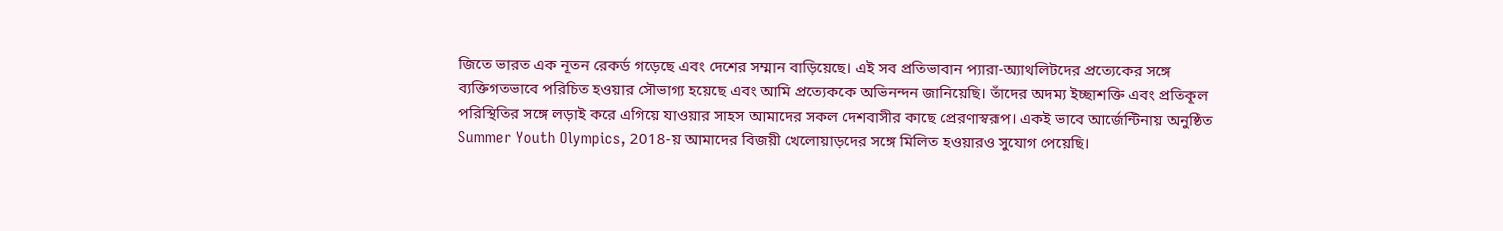জিতে ভারত এক নূতন রেকর্ড গড়েছে এবং দেশের সম্মান বাড়িয়েছে। এই সব প্রতিভাবান প্যারা-অ্যাথলিটদের প্রত্যেকের সঙ্গে ব্যক্তিগতভাবে পরিচিত হওয়ার সৌভাগ্য হয়েছে এবং আমি প্রত্যেককে অভিনন্দন জানিয়েছি। তাঁদের অদম্য ইচ্ছাশক্তি এবং প্রতিকূল পরিস্থিতির সঙ্গে লড়াই করে এগিয়ে যাওয়ার সাহস আমাদের সকল দেশবাসীর কাছে প্রেরণাস্বরূপ। একই ভাবে আর্জেন্টিনায় অনুষ্ঠিত Summer Youth Olympics, 2018-য় আমাদের বিজয়ী খেলোয়াড়দের সঙ্গে মিলিত হওয়ারও সুযোগ পেয়েছি।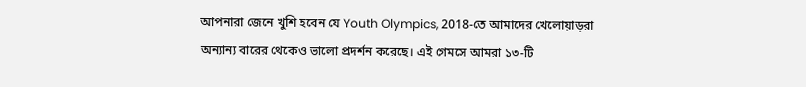আপনারা জেনে খুশি হবেন যে Youth Olympics, 2018-তে আমাদের খেলোয়াড়রা অন্যান্য বারের থেকেও ভালো প্রদর্শন করেছে। এই গেমসে আমরা ১৩-টি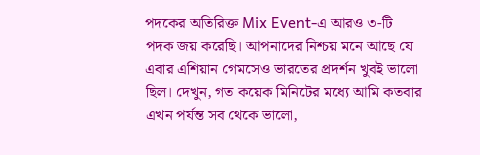পদকের অতিরিক্ত Mix Event-এ আরও ৩-টি পদক জয় করেছি। আপনাদের নিশ্চয় মনে আছে যে এবার এশিয়ান গেমসেও ভারতের প্রদর্শন খুবই ভালো ছিল। দেখুন, গত কয়েক মিনিটের মধ্যে আমি কতবার এখন পর্যন্ত সব থেকে ভালো,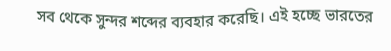সব থেকে সুন্দর শব্দের ব্যবহার করেছি। এই হচ্ছে ভারতের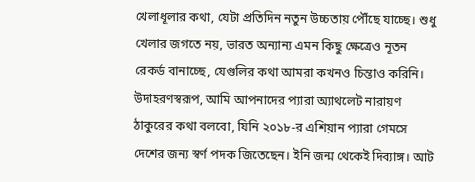খেলাধূলার কথা, যেটা প্রতিদিন নতুন উচ্চতায় পৌঁছে যাচ্ছে। শুধু খেলার জগতে নয়, ভারত অন্যান্য এমন কিছু ক্ষেত্রেও নূতন রেকর্ড বানাচ্ছে, যেগুলির কথা আমরা কখনও চিন্তাও করিনি। উদাহরণস্বরূপ, আমি আপনাদের প্যারা অ্যাথলেট নারায়ণ ঠাকুরের কথা বলবো, যিনি ২০১৮-র এশিয়ান প্যারা গেমসে দেশের জন্য স্বর্ণ পদক জিতেছেন। ইনি জন্ম থেকেই দিব্যাঙ্গ। আট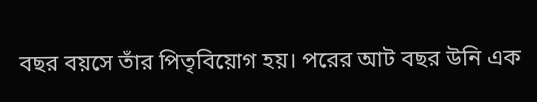বছর বয়সে তাঁর পিতৃবিয়োগ হয়। পরের আট বছর উনি এক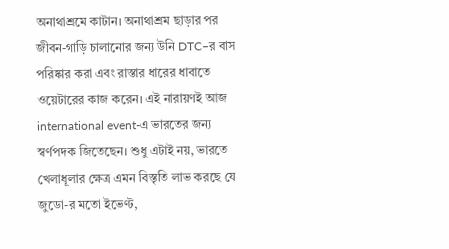অনাথাশ্রমে কাটান। অনাথাশ্রম ছাড়ার পর জীবন-গাড়ি চালানোর জন্য উনি DTC–র বাস পরিষ্কার করা এবং রাস্তার ধারের ধাবাতে ওয়েটারের কাজ করেন। এই নারায়ণই আজ international event-এ ভারতের জন্য স্বর্ণপদক জিতেছেন। শুধু এটাই নয়, ভারতে খেলাধূলার ক্ষেত্র এমন বিস্তৃতি লাভ করছে যে জুডো-র মতো ইভেণ্ট,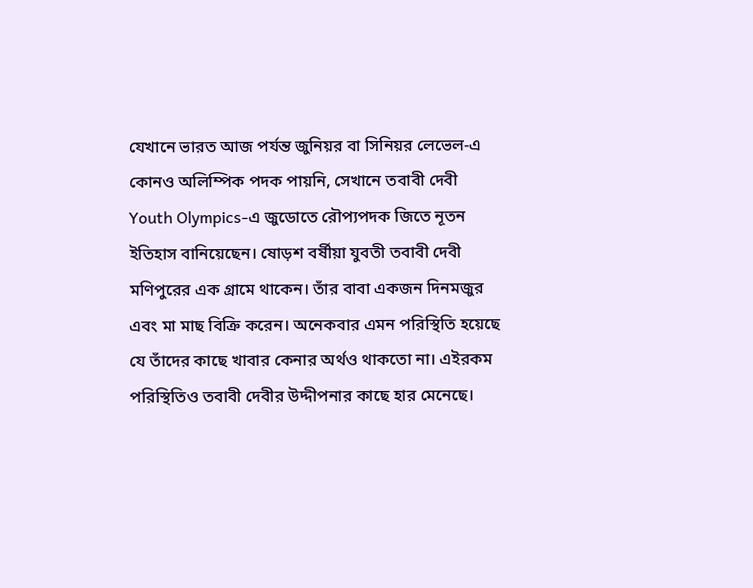যেখানে ভারত আজ পর্যন্ত জুনিয়র বা সিনিয়র লেভেল-এ কোনও অলিম্পিক পদক পায়নি, সেখানে তবাবী দেবী Youth Olympics-এ জুডোতে রৌপ্যপদক জিতে নূতন ইতিহাস বানিয়েছেন। ষোড়শ বর্ষীয়া যুবতী তবাবী দেবী মণিপুরের এক গ্রামে থাকেন। তাঁর বাবা একজন দিনমজুর এবং মা মাছ বিক্রি করেন। অনেকবার এমন পরিস্থিতি হয়েছে যে তাঁদের কাছে খাবার কেনার অর্থও থাকতো না। এইরকম পরিস্থিতিও তবাবী দেবীর উদ্দীপনার কাছে হার মেনেছে।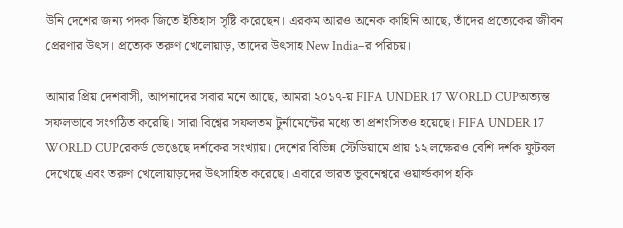উনি দেশের জন্য পদক জিতে ইতিহাস সৃষ্টি করেছেন। এরকম আরও অনেক কাহিনি আছে, তাঁদের প্রত্যেকের জীবন প্রেরণার উৎস। প্রত্যেক তরুণ খেলোয়াড়, তাদের উৎসাহ New India–র পরিচয়।

আমার প্রিয় দেশবাসী, আপনাদের সবার মনে আছে, আমরা ২০১৭-য় FIFA UNDER 17 WORLD CUPঅত্যন্ত সফলভাবে সংগঠিত করেছি। সারা বিশ্বের সফলতম টুর্নামেন্টের মধ্যে তা প্রশংসিতও হয়েছে। FIFA UNDER 17 WORLD CUPরেকর্ড ভেঙেছে দর্শকের সংখ্যায়। দেশের বিভিন্ন স্টেডিয়ামে প্রায় ১২ লক্ষেরও বেশি দর্শক ফুটবল দেখেছে এবং তরুণ খেলোয়াড়দের উৎসাহিত করেছে। এবারে ভারত ভুবনেশ্বরে ওয়ার্ল্ডকাপ হকি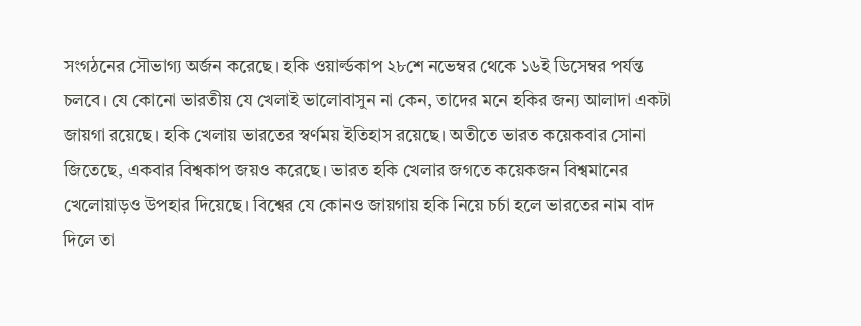সংগঠনের সৌভাগ্য অর্জন করেছে। হকি ওয়ার্ল্ডকাপ ২৮শে নভেম্বর থেকে ১৬ই ডিসেম্বর পর্যন্ত চলবে। যে কোনো ভারতীয় যে খেলাই ভালোবাসুন না কেন, তাদের মনে হকির জন্য আলাদা একটা জায়গা রয়েছে। হকি খেলায় ভারতের স্বর্ণময় ইতিহাস রয়েছে। অতীতে ভারত কয়েকবার সোনা জিতেছে, একবার বিশ্বকাপ জয়ও করেছে। ভারত হকি খেলার জগতে কয়েকজন বিশ্বমানের খেলোয়াড়ও উপহার দিয়েছে। বিশ্বের যে কোনও জায়গায় হকি নিয়ে চর্চা হলে ভারতের নাম বাদ দিলে তা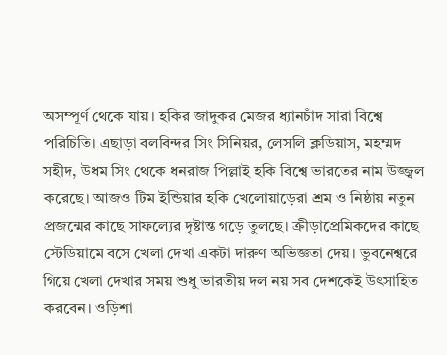অসম্পূর্ণ থেকে যায়। হকির জাদুকর মেজর ধ্যানচাঁদ সারা বিশ্বে পরিচিতি। এছাড়া বলবিন্দর সিং সিনিয়র, লেসলি ক্লডিয়াস, মহম্মদ সহীদ, উধম সিং থেকে ধনরাজ পিল্লাই হকি বিশ্বে ভারতের নাম উজ্জ্বল করেছে। আজও টিম ইন্ডিয়ার হকি খেলোয়াড়েরা শ্রম ও নিষ্ঠায় নতুন প্রজন্মের কাছে সাফল্যের দৃষ্টান্ত গড়ে তুলছে। ক্রীড়াপ্রেমিকদের কাছে স্টেডিয়ামে বসে খেলা দেখা একটা দারুণ অভিজ্ঞতা দেয়। ভুবনেশ্বরে গিয়ে খেলা দেখার সময় শুধু ভারতীয় দল নয় সব দেশকেই উৎসাহিত করবেন। ওড়িশা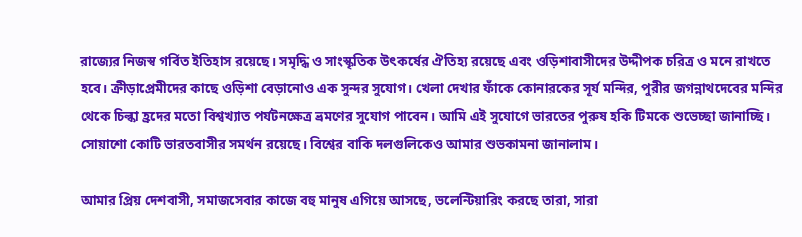রাজ্যের নিজস্ব গর্বিত ইতিহাস রয়েছে। সমৃদ্ধি ও সাংস্কৃতিক উৎকর্ষের ঐতিহ্য রয়েছে এবং ওড়িশাবাসীদের উদ্দীপক চরিত্র ও মনে রাখতে হবে। ক্রীড়াপ্রেমীদের কাছে ওড়িশা বেড়ানোও এক সুন্দর সুযোগ। খেলা দেখার ফাঁকে কোনারকের সূর্য মন্দির, পুরীর জগন্নাথদেবের মন্দির থেকে চিল্কা হ্রদের মতো বিশ্বখ্যাত পর্যটনক্ষেত্র ভ্রমণের সুযোগ পাবেন। আমি এই সুযোগে ভারতের পুরুষ হকি টিমকে শুভেচ্ছা জানাচ্ছি। সোয়াশো কোটি ভারতবাসীর সমর্থন রয়েছে। বিশ্বের বাকি দলগুলিকেও আমার শুভকামনা জানালাম।

আমার প্রিয় দেশবাসী, সমাজসেবার কাজে বহু মানুষ এগিয়ে আসছে, ভলেন্টিয়ারিং করছে তারা, সারা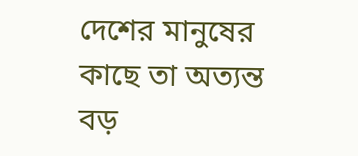দেশের মানুষের কাছে তা অত্যন্ত বড়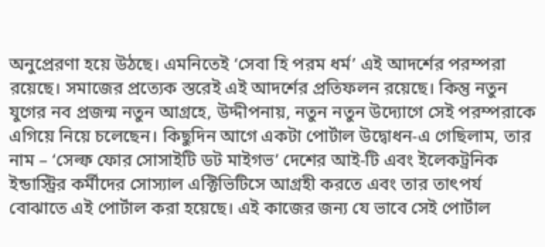অনুপ্রেরণা হয়ে উঠছে। এমনিতেই ‘সেবা হি পরম ধর্ম’ এই আদর্শের পরম্পরা রয়েছে। সমাজের প্রত্যেক স্তরেই এই আদর্শের প্রতিফলন রয়েছে। কিন্তু নতুন যুগের নব প্রজন্ম নতুন আগ্রহে, উদ্দীপনায়, নতুন নতুন উদ্যোগে সেই পরম্পরাকে এগিয়ে নিয়ে চলেছেন। কিছুদিন আগে একটা পোর্টাল উদ্বোধন-এ গেছিলাম, তার নাম – ‘সেল্ফ ফোর সোসাইটি ডট মাইগভ’ দেশের আই-টি এবং ইলেকট্রনিক ইন্ডাস্ট্রির কর্মীদের সোস্যাল এক্টিভিটিসে আগ্রহী করতে এবং তার তাৎপর্য বোঝাতে এই পোর্টাল করা হয়েছে। এই কাজের জন্য যে ভাবে সেই পোর্টাল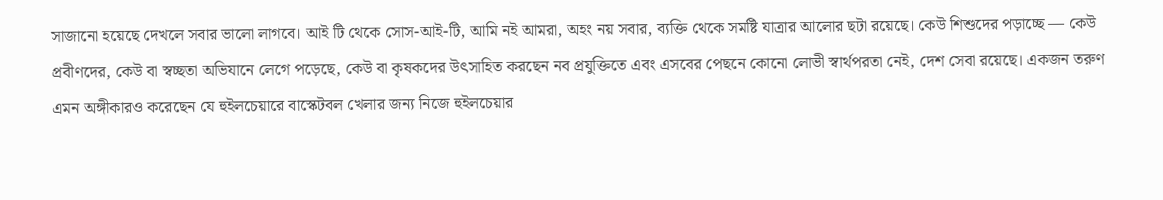সাজানো হয়েছে দেখলে সবার ভালো লাগবে। আই টি থেকে সোস-আই-টি, আমি নই আমরা, অহং নয় সবার, ব্যক্তি থেকে সমষ্টি যাত্রার আলোর ছটা রয়েছে। কেউ শিশুদের পড়াচ্ছে — কেউ প্রবীণদের, কেউ বা স্বচ্ছতা অভিযানে লেগে পড়েছে, কেউ বা কৃষকদের উৎসাহিত করছেন নব প্রযুক্তিতে এবং এসবের পেছনে কোনো লোভী স্বার্থপরতা নেই, দেশ সেবা রয়েছে। একজন তরুণ এমন অঙ্গীকারও করেছেন যে হুইলচেয়ারে বাস্কেটবল খেলার জন্য নিজে হুইলচেয়ার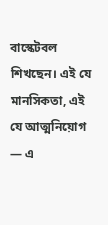বাস্কেটবল শিখছেন। এই যে মানসিকতা, এই যে আত্মনিয়োগ — এ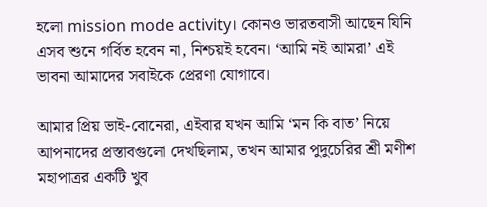হলো mission mode activity। কোনও ভারতবাসী আছেন যিনি এসব শুনে গর্বিত হবেন না, নিশ্চয়ই হবেন। ‘আমি নই আমরা’ এই ভাবনা আমাদের সবাইকে প্রেরণা যোগাবে।

আমার প্রিয় ভাই-বোনেরা, এইবার যখন আমি ‘মন কি বাত’ নিয়ে আপনাদের প্রস্তাবগুলো দেখছিলাম, তখন আমার পুদুচেরির শ্রী মণীশ মহাপাত্রর একটি খুব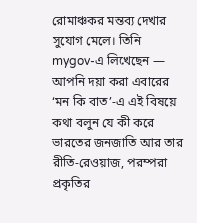রোমাঞ্চকর মন্তব্য দেখার সুযোগ মেলে। তিনি mygov-এ লিখেছেন — আপনি দয়া করা এবারের ‘মন কি বাত’-এ এই বিষয়ে কথা বলুন যে কী করে ভারতের জনজাতি আর তার রীতি-রেওয়াজ, পরম্পরা প্রকৃতির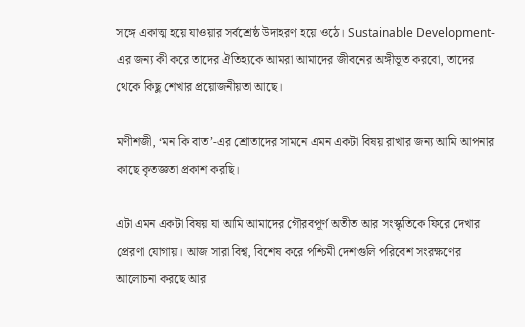সঙ্গে একাত্ম হয়ে যাওয়ার সর্বশ্রেষ্ঠ উদাহরণ হয়ে ওঠে। Sustainable Development-এর জন্য কী করে তাদের ঐতিহ্যকে আমরা আমাদের জীবনের অঙ্গীভূত করবো, তাদের থেকে কিছু শেখার প্রয়োজনীয়তা আছে।

মণীশজী, ‘মন কি বাত’-এর শ্রোতাদের সামনে এমন একটা বিষয় রাখার জন্য আমি আপনার কাছে কৃতজ্ঞতা প্রকাশ করছি।

এটা এমন একটা বিষয় যা আমি আমাদের গৌরবপূর্ণ অতীত আর সংস্কৃতিকে ফিরে দেখার প্রেরণা যোগায়। আজ সারা বিশ্ব, বিশেষ করে পশ্চিমী দেশগুলি পরিবেশ সংরক্ষণের আলোচনা করছে আর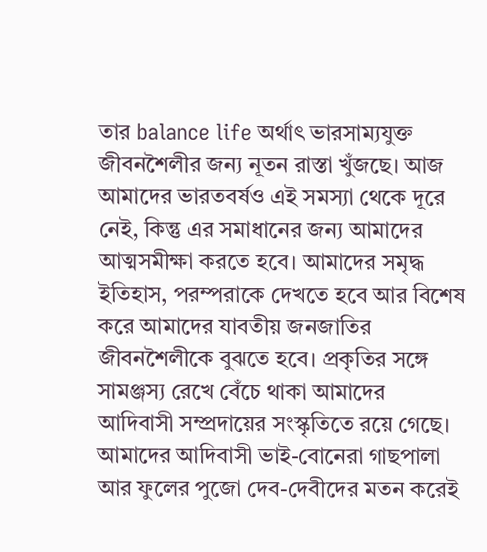তার balance life অর্থাৎ ভারসাম্যযুক্ত জীবনশৈলীর জন্য নূতন রাস্তা খুঁজছে। আজ আমাদের ভারতবর্ষও এই সমস্যা থেকে দূরে নেই, কিন্তু এর সমাধানের জন্য আমাদের আত্মসমীক্ষা করতে হবে। আমাদের সমৃদ্ধ ইতিহাস, পরম্পরাকে দেখতে হবে আর বিশেষ করে আমাদের যাবতীয় জনজাতির জীবনশৈলীকে বুঝতে হবে। প্রকৃতির সঙ্গে সামঞ্জস্য রেখে বেঁচে থাকা আমাদের আদিবাসী সম্প্রদায়ের সংস্কৃতিতে রয়ে গেছে। আমাদের আদিবাসী ভাই-বোনেরা গাছপালা আর ফুলের পুজো দেব-দেবীদের মতন করেই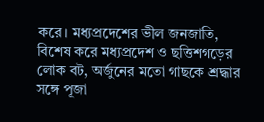করে। মধ্যপ্রদেশের ভীল জনজাতি, বিশেষ করে মধ্যপ্রদেশ ও ছত্তিশগড়ের লোক বট, অর্জুনের মতো গাছকে শ্রদ্ধার সঙ্গে পূজা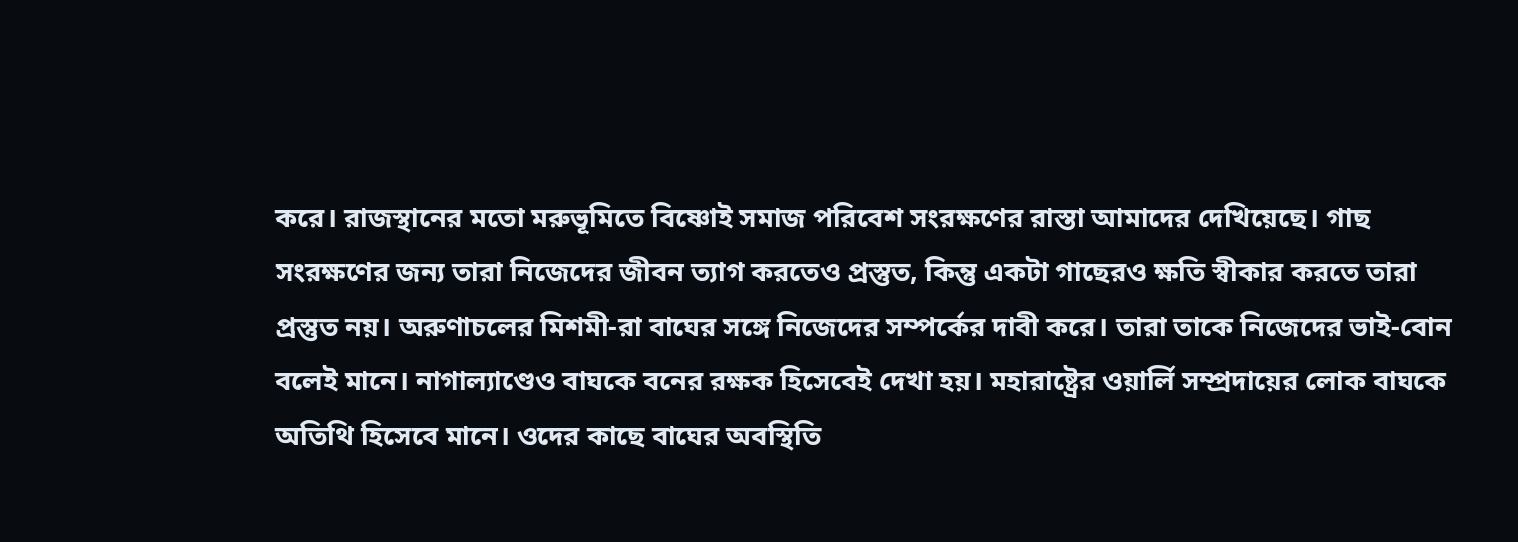করে। রাজস্থানের মতো মরুভূমিতে বিষ্ণোই সমাজ পরিবেশ সংরক্ষণের রাস্তা আমাদের দেখিয়েছে। গাছ সংরক্ষণের জন্য তারা নিজেদের জীবন ত্যাগ করতেও প্রস্তুত, কিন্তু একটা গাছেরও ক্ষতি স্বীকার করতে তারা প্রস্তুত নয়। অরুণাচলের মিশমী-রা বাঘের সঙ্গে নিজেদের সম্পর্কের দাবী করে। তারা তাকে নিজেদের ভাই-বোন বলেই মানে। নাগাল্যাণ্ডেও বাঘকে বনের রক্ষক হিসেবেই দেখা হয়। মহারাষ্ট্রের ওয়ার্লি সম্প্রদায়ের লোক বাঘকে অতিথি হিসেবে মানে। ওদের কাছে বাঘের অবস্থিতি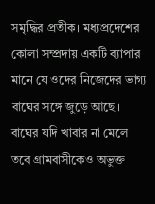সমৃদ্ধির প্রতীক। মধ্যপ্রদেশের কোলা সম্প্রদায় একটি ব্যাপার মানে যে ওদের নিজেদের ভাগ্য বাঘের সঙ্গে জুড়ে আছে। বাঘের যদি খাবার না মেলে তবে গ্রামবাসীকেও অভুক্ত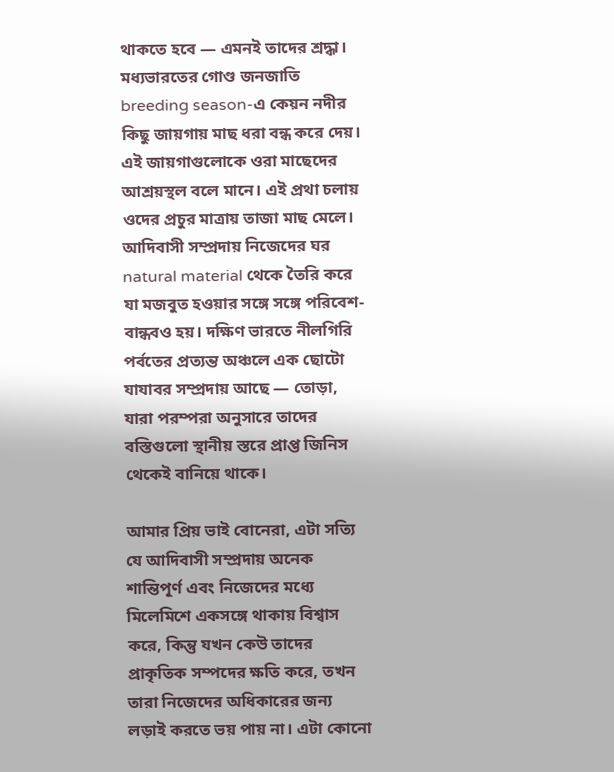থাকতে হবে — এমনই তাদের শ্রদ্ধা। মধ্যভারতের গোণ্ড জনজাতি breeding season-এ কেয়ন নদীর কিছু জায়গায় মাছ ধরা বন্ধ করে দেয়। এই জায়গাগুলোকে ওরা মাছেদের আশ্রয়স্থল বলে মানে। এই প্রথা চলায় ওদের প্রচুর মাত্রায় তাজা মাছ মেলে। আদিবাসী সম্প্রদায় নিজেদের ঘর natural material থেকে তৈরি করে যা মজবুত হওয়ার সঙ্গে সঙ্গে পরিবেশ-বান্ধবও হয়। দক্ষিণ ভারতে নীলগিরি পর্বতের প্রত্যন্ত অঞ্চলে এক ছোটো যাযাবর সম্প্রদায় আছে — তোড়া, যারা পরম্পরা অনুসারে তাদের বস্তিগুলো স্থানীয় স্তরে প্রাপ্ত জিনিস থেকেই বানিয়ে থাকে।

আমার প্রিয় ভাই বোনেরা, এটা সত্যি যে আদিবাসী সম্প্রদায় অনেক শান্তিপূর্ণ এবং নিজেদের মধ্যে মিলেমিশে একসঙ্গে থাকায় বিশ্বাস করে, কিন্তু যখন কেউ তাদের প্রাকৃতিক সম্পদের ক্ষতি করে, তখন তারা নিজেদের অধিকারের জন্য লড়াই করতে ভয় পায় না। এটা কোনো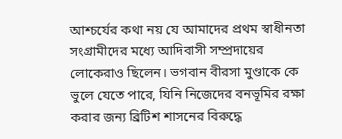আশ্চর্যের কথা নয় যে আমাদের প্রথম স্বাধীনতা সংগ্রামীদের মধ্যে আদিবাসী সম্প্রদায়ের লোকেরাও ছিলেন। ভগবান বীরসা মুণ্ডাকে কে ভুলে যেতে পারে, যিনি নিজেদের বনভূমির রক্ষা করার জন্য ব্রিটিশ শাসনের বিরুদ্ধে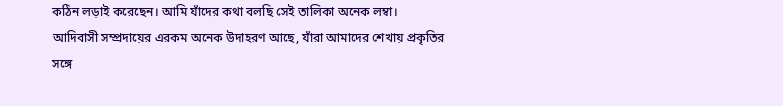কঠিন লড়াই করেছেন। আমি যাঁদের কথা বলছি সেই তালিকা অনেক লম্বা। আদিবাসী সম্প্রদায়ের এরকম অনেক উদাহরণ আছে, যাঁরা আমাদের শেখায় প্রকৃতির সঙ্গে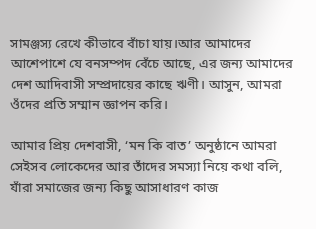সামঞ্জস্য রেখে কীভাবে বাঁচা যায়।আর আমাদের আশেপাশে যে বনসম্পদ বেঁচে আছে, এর জন্য আমাদের দেশ আদিবাসী সম্প্রদায়ের কাছে ঋণী। আসুন, আমরা ওঁদের প্রতি সম্মান জ্ঞাপন করি।

আমার প্রিয় দেশবাসী, ‘মন কি বাত’ অনুষ্ঠানে আমরা সেইসব লোকেদের আর তাঁদের সমস্যা নিয়ে কথা বলি, যাঁরা সমাজের জন্য কিছু আসাধারণ কাজ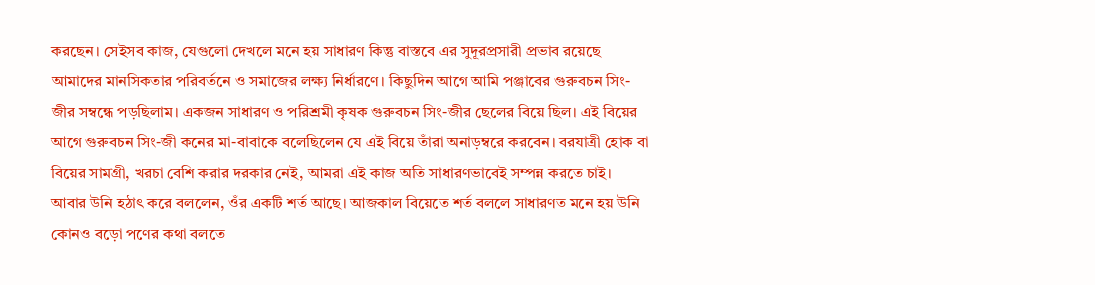করছেন। সেইসব কাজ, যেগুলো দেখলে মনে হয় সাধারণ কিন্তু বাস্তবে এর সুদূরপ্রসারী প্রভাব রয়েছে আমাদের মানসিকতার পরিবর্তনে ও সমাজের লক্ষ্য নির্ধারণে। কিছুদিন আগে আমি পঞ্জাবের গুরুবচন সিং-জীর সম্বন্ধে পড়ছিলাম। একজন সাধারণ ও পরিশ্রমী কৃষক গুরুবচন সিং-জীর ছেলের বিয়ে ছিল। এই বিয়ের আগে গুরুবচন সিং-জী কনের মা-বাবাকে বলেছিলেন যে এই বিয়ে তাঁরা অনাড়ম্বরে করবেন। বরযাত্রী হোক বা বিয়ের সামগ্রী, খরচা বেশি করার দরকার নেই, আমরা এই কাজ অতি সাধারণভাবেই সম্পন্ন করতে চাই। আবার উনি হঠাৎ করে বললেন, ওঁর একটি শর্ত আছে। আজকাল বিয়েতে শর্ত বললে সাধারণত মনে হয় উনি কোনও বড়ো পণের কথা বলতে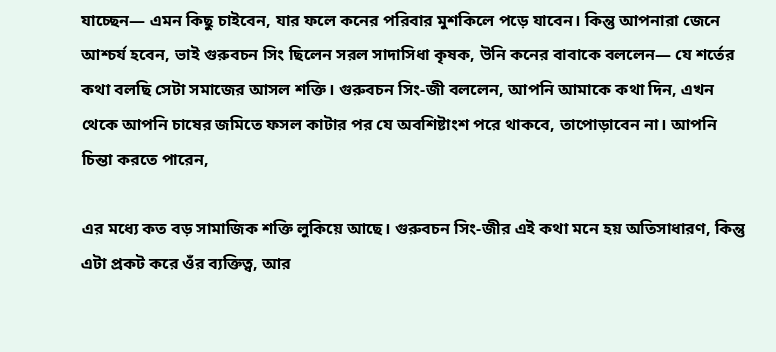যাচ্ছেন— এমন কিছু চাইবেন, যার ফলে কনের পরিবার মুশকিলে পড়ে যাবেন। কিন্তু আপনারা জেনে আশ্চর্য হবেন, ভাই গুরুবচন সিং ছিলেন সরল সাদাসিধা কৃষক, উনি কনের বাবাকে বললেন— যে শর্তের কথা বলছি সেটা সমাজের আসল শক্তি। গুরুবচন সিং-জী বললেন, আপনি আমাকে কথা দিন, এখন থেকে আপনি চাষের জমিতে ফসল কাটার পর যে অবশিষ্টাংশ পরে থাকবে, তাপোড়াবেন না। আপনি চিন্তা করতে পারেন,

এর মধ্যে কত বড় সামাজিক শক্তি লুকিয়ে আছে। গুরুবচন সিং-জীর এই কথা মনে হয় অতিসাধারণ, কিন্তু এটা প্রকট করে ওঁর ব্যক্তিত্ব, আর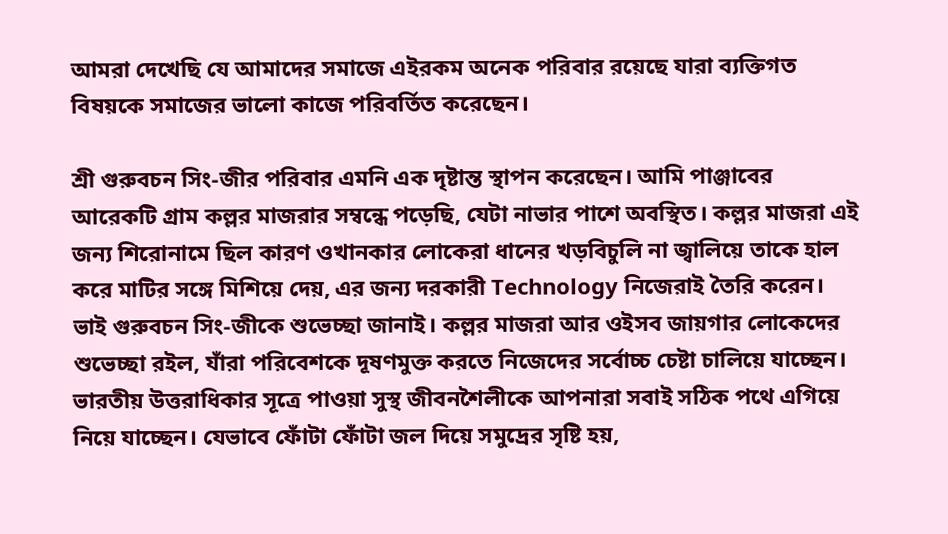আমরা দেখেছি যে আমাদের সমাজে এইরকম অনেক পরিবার রয়েছে যারা ব্যক্তিগত বিষয়কে সমাজের ভালো কাজে পরিবর্তিত করেছেন।

শ্রী গুরুবচন সিং-জীর পরিবার এমনি এক দৃষ্টান্ত স্থাপন করেছেন। আমি পাঞ্জাবের আরেকটি গ্রাম কল্লর মাজরার সম্বন্ধে পড়েছি, যেটা নাভার পাশে অবস্থিত। কল্লর মাজরা এই জন্য শিরোনামে ছিল কারণ ওখানকার লোকেরা ধানের খড়বিচুলি না জ্বালিয়ে তাকে হাল করে মাটির সঙ্গে মিশিয়ে দেয়, এর জন্য দরকারী Technology নিজেরাই তৈরি করেন। ভাই গুরুবচন সিং-জীকে শুভেচ্ছা জানাই। কল্লর মাজরা আর ওইসব জায়গার লোকেদের শুভেচ্ছা রইল, যাঁরা পরিবেশকে দূষণমুক্ত করতে নিজেদের সর্বোচ্চ চেষ্টা চালিয়ে যাচ্ছেন। ভারতীয় উত্তরাধিকার সূত্রে পাওয়া সুস্থ জীবনশৈলীকে আপনারা সবাই সঠিক পথে এগিয়ে নিয়ে যাচ্ছেন। যেভাবে ফোঁটা ফোঁটা জল দিয়ে সমুদ্রের সৃষ্টি হয়,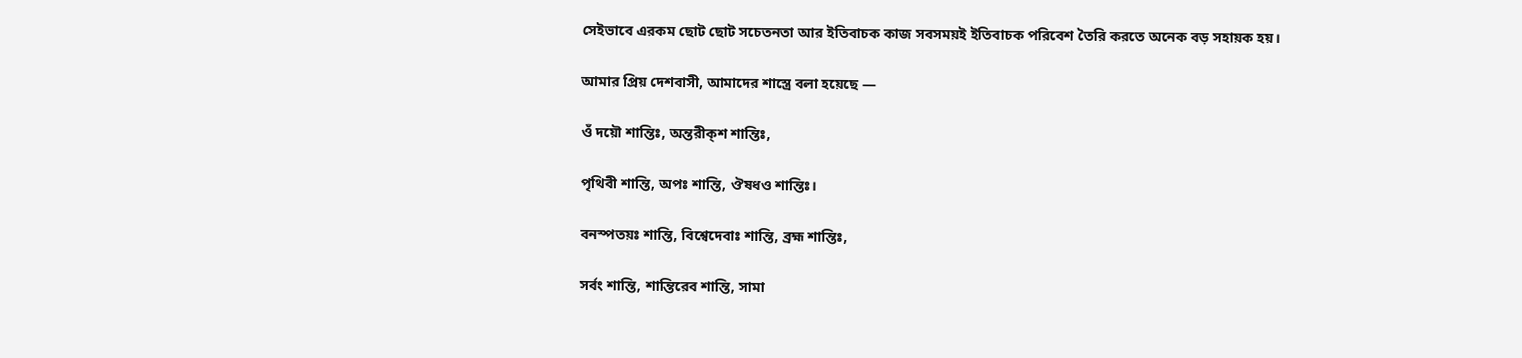সেইভাবে এরকম ছোট ছোট সচেতনতা আর ইতিবাচক কাজ সবসময়ই ইতিবাচক পরিবেশ তৈরি করতে অনেক বড় সহায়ক হয়।

আমার প্রিয় দেশবাসী, আমাদের শাস্ত্রে বলা হয়েছে —

ওঁ দয়ৌ শান্তিঃ, অন্তরীক্‌শ শান্তিঃ,

পৃথিবী শান্তি, অপঃ শান্তি, ঔষধও শান্তিঃ।

বনস্পতয়ঃ শান্তি, বিশ্বেদেবাঃ শান্তি, ব্রহ্ম শান্তিঃ,

সর্বং শান্তি, শান্তিরেব শান্তি, সামা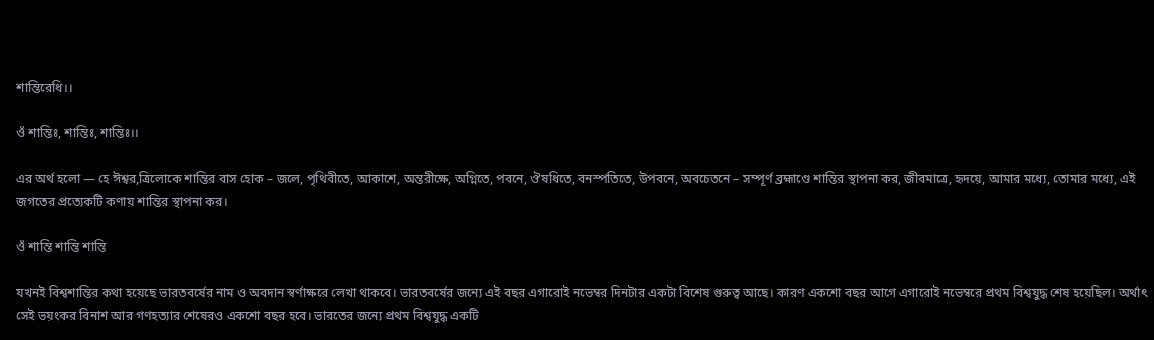শান্তিরেধি।।

ওঁ শান্তিঃ, শান্তিঃ, শান্তিঃ।।

এর অর্থ হলো — হে ঈশ্বর,ত্রিলোকে শান্তির বাস হোক – জলে, পৃথিবীতে, আকাশে, অন্তরীক্ষে, অগ্নিতে, পবনে, ঔষধিতে, বনস্পতিতে, উপবনে, অবচেতনে – সম্পূর্ণ ব্রহ্মাণ্ডে শান্তির স্থাপনা কর, জীবমাত্রে, হৃদয়ে, আমার মধ্যে, তোমার মধ্যে, এই জগতের প্রত্যেকটি কণায় শান্তির স্থাপনা কর।

ওঁ শান্তি শান্তি শান্তি

যখনই বিশ্বশান্তির কথা হয়েছে ভারতবর্ষের নাম ও অবদান স্বর্ণাক্ষরে লেখা থাকবে। ভারতবর্ষের জন্যে এই বছর এগারোই নভেম্বর দিনটার একটা বিশেষ গুরুত্ব আছে। কারণ একশো বছর আগে এগারোই নভেম্বরে প্রথম বিশ্বযুদ্ধ শেষ হয়েছিল। অর্থাৎ সেই ভয়ংকর বিনাশ আর গণহত্যার শেষেরও একশো বছর হবে। ভারতের জন্যে প্রথম বিশ্বযুদ্ধ একটি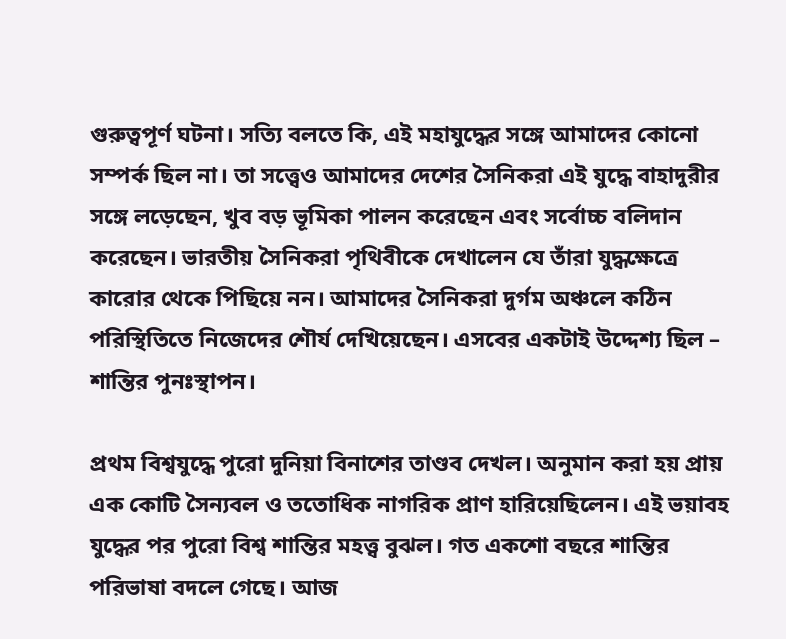গুরুত্বপূর্ণ ঘটনা। সত্যি বলতে কি, এই মহাযুদ্ধের সঙ্গে আমাদের কোনো সম্পর্ক ছিল না। তা সত্ত্বেও আমাদের দেশের সৈনিকরা এই যুদ্ধে বাহাদুরীর সঙ্গে লড়েছেন, খুব বড় ভূমিকা পালন করেছেন এবং সর্বোচ্চ বলিদান করেছেন। ভারতীয় সৈনিকরা পৃথিবীকে দেখালেন যে তাঁরা যুদ্ধক্ষেত্রে কারোর থেকে পিছিয়ে নন। আমাদের সৈনিকরা দুর্গম অঞ্চলে কঠিন পরিস্থিতিতে নিজেদের শৌর্য দেখিয়েছেন। এসবের একটাই উদ্দেশ্য ছিল – শান্তির পুনঃস্থাপন।

প্রথম বিশ্বযুদ্ধে পুরো দুনিয়া বিনাশের তাণ্ডব দেখল। অনুমান করা হয় প্রায় এক কোটি সৈন্যবল ও ততোধিক নাগরিক প্রাণ হারিয়েছিলেন। এই ভয়াবহ যুদ্ধের পর পুরো বিশ্ব শান্তির মহত্ত্ব বুঝল। গত একশো বছরে শান্তির পরিভাষা বদলে গেছে। আজ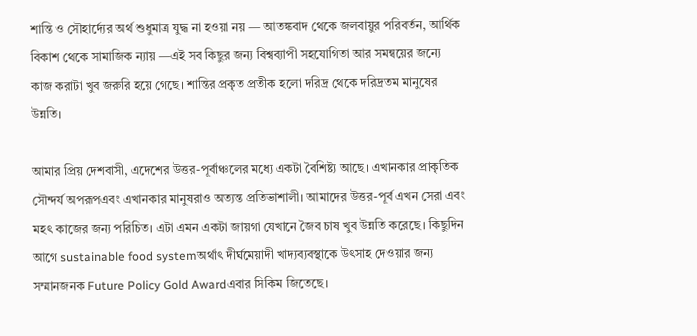শান্তি ও সৌহার্দ্যের অর্থ শুধুমাত্র যুদ্ধ না হওয়া নয় — আতঙ্কবাদ থেকে জলবায়ুর পরিবর্তন, আর্থিক বিকাশ থেকে সামাজিক ন্যায় —এই সব কিছুর জন্য বিশ্বব্যাপী সহযোগিতা আর সমন্বয়ের জন্যে কাজ করাটা খুব জরুরি হয়ে গেছে। শান্তির প্রকৃত প্রতীক হলো দরিদ্র থেকে দরিদ্রতম মানুষের উন্নতি।

আমার প্রিয় দেশবাসী, এদেশের উত্তর-পূর্বাঞ্চলের মধ্যে একটা বৈশিষ্ট্য আছে। এখানকার প্রাকৃতিক সৌন্দর্য অপরূপএবং এখানকার মানুষরাও অত্যন্ত প্রতিভাশালী। আমাদের উত্তর-পূর্ব এখন সেরা এবং মহৎ কাজের জন্য পরিচিত। এটা এমন একটা জায়গা যেখানে জৈব চাষ খুব উন্নতি করেছে। কিছুদিন আগে sustainable food systemঅর্থাৎ দীর্ঘমেয়াদী খাদ্যব্যবস্থাকে উৎসাহ দেওয়ার জন্য সম্মানজনক Future Policy Gold Awardএবার সিকিম জিতেছে।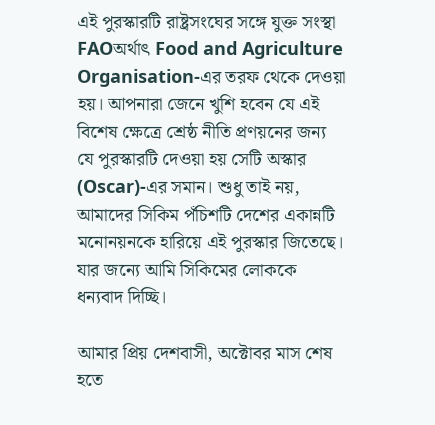এই পুরস্কারটি রাষ্ট্রসংঘের সঙ্গে যুক্ত সংস্থা FAOঅর্থাৎ Food and Agriculture Organisation-এর তরফ থেকে দেওয়া হয়। আপনারা জেনে খুশি হবেন যে এই বিশেষ ক্ষেত্রে শ্রেষ্ঠ নীতি প্রণয়নের জন্য যে পুরস্কারটি দেওয়া হয় সেটি অস্কার (Oscar)-এর সমান। শুধু তাই নয়, আমাদের সিকিম পঁচিশটি দেশের একান্নটি মনোনয়নকে হারিয়ে এই পুরস্কার জিতেছে। যার জন্যে আমি সিকিমের লোককে ধন্যবাদ দিচ্ছি।

আমার প্রিয় দেশবাসী, অক্টোবর মাস শেষ হতে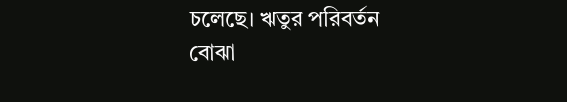চলেছে। ঋতুর পরিবর্তন বোঝা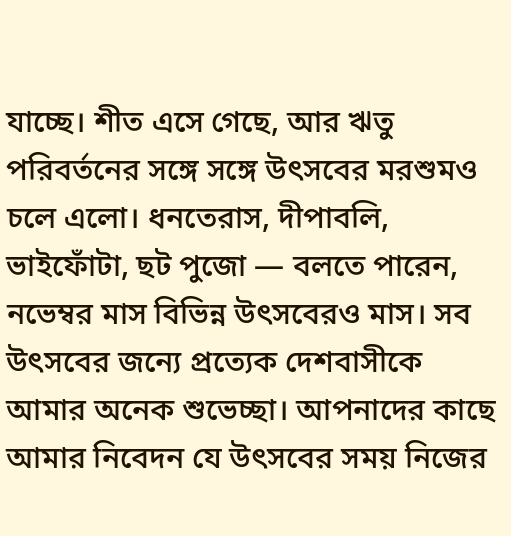যাচ্ছে। শীত এসে গেছে, আর ঋতু পরিবর্তনের সঙ্গে সঙ্গে উৎসবের মরশুমও চলে এলো। ধনতেরাস, দীপাবলি, ভাইফোঁটা, ছট পুজো — বলতে পারেন, নভেম্বর মাস বিভিন্ন উৎসবেরও মাস। সব উৎসবের জন্যে প্রত্যেক দেশবাসীকে আমার অনেক শুভেচ্ছা। আপনাদের কাছে আমার নিবেদন যে উৎসবের সময় নিজের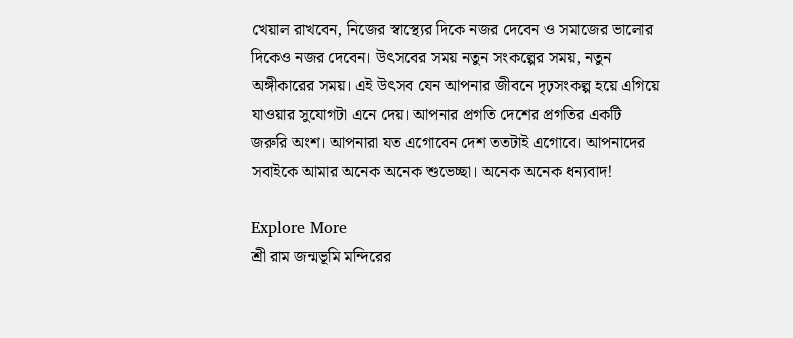খেয়াল রাখবেন, নিজের স্বাস্থ্যের দিকে নজর দেবেন ও সমাজের ভালোর দিকেও নজর দেবেন। উৎসবের সময় নতুন সংকল্পের সময়, নতুন অঙ্গীকারের সময়। এই উৎসব যেন আপনার জীবনে দৃঢ়সংকল্প হয়ে এগিয়ে যাওয়ার সুযোগটা এনে দেয়। আপনার প্রগতি দেশের প্রগতির একটি জরুরি অংশ। আপনারা যত এগোবেন দেশ ততটাই এগোবে। আপনাদের সবাইকে আমার অনেক অনেক শুভেচ্ছা। অনেক অনেক ধন্যবাদ!

Explore More
শ্রী রাম জন্মভূমি মন্দিরের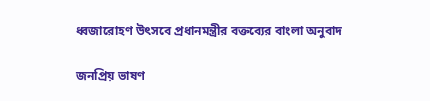ধ্বজারোহণ উৎসবে প্রধানমন্ত্রীর বক্তব্যের বাংলা অনুবাদ

জনপ্রিয় ভাষণ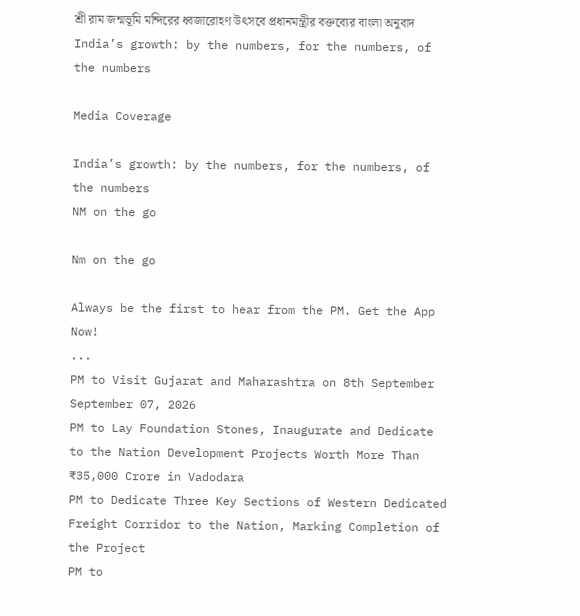শ্রী রাম জন্মভূমি মন্দিরের ধ্বজারোহণ উৎসবে প্রধানমন্ত্রীর বক্তব্যের বাংলা অনুবাদ
India’s growth: by the numbers, for the numbers, of the numbers

Media Coverage

India’s growth: by the numbers, for the numbers, of the numbers
NM on the go

Nm on the go

Always be the first to hear from the PM. Get the App Now!
...
PM to Visit Gujarat and Maharashtra on 8th September
September 07, 2026
PM to Lay Foundation Stones, Inaugurate and Dedicate to the Nation Development Projects Worth More Than ₹35,000 Crore in Vadodara
PM to Dedicate Three Key Sections of Western Dedicated Freight Corridor to the Nation, Marking Completion of the Project
PM to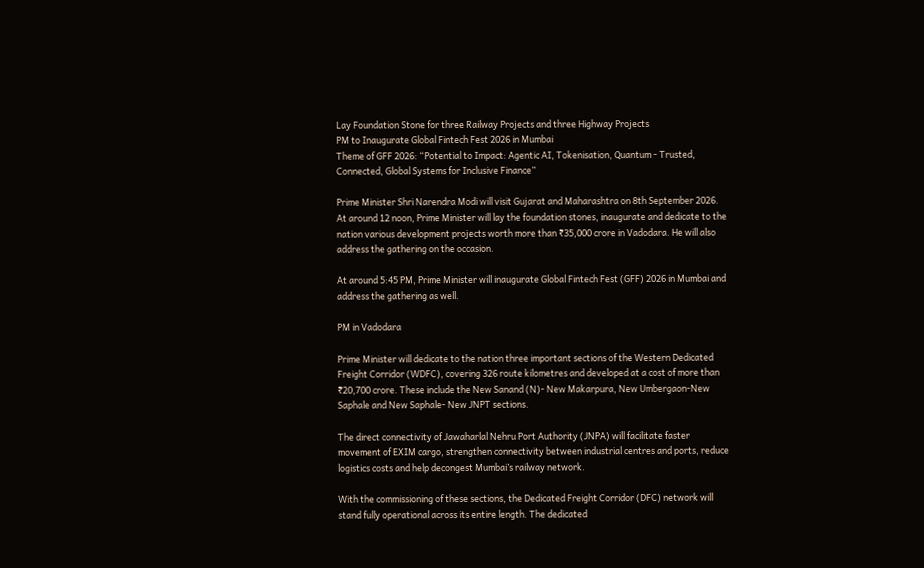Lay Foundation Stone for three Railway Projects and three Highway Projects
PM to Inaugurate Global Fintech Fest 2026 in Mumbai
Theme of GFF 2026: “Potential to Impact: Agentic AI, Tokenisation, Quantum - Trusted, Connected, Global Systems for Inclusive Finance”

Prime Minister Shri Narendra Modi will visit Gujarat and Maharashtra on 8th September 2026. At around 12 noon, Prime Minister will lay the foundation stones, inaugurate and dedicate to the nation various development projects worth more than ₹35,000 crore in Vadodara. He will also address the gathering on the occasion.

At around 5:45 PM, Prime Minister will inaugurate Global Fintech Fest (GFF) 2026 in Mumbai and address the gathering as well.

PM in Vadodara

Prime Minister will dedicate to the nation three important sections of the Western Dedicated Freight Corridor (WDFC), covering 326 route kilometres and developed at a cost of more than ₹20,700 crore. These include the New Sanand (N)- New Makarpura, New Umbergaon-New Saphale and New Saphale- New JNPT sections.

The direct connectivity of Jawaharlal Nehru Port Authority (JNPA) will facilitate faster movement of EXIM cargo, strengthen connectivity between industrial centres and ports, reduce logistics costs and help decongest Mumbai’s railway network.

With the commissioning of these sections, the Dedicated Freight Corridor (DFC) network will stand fully operational across its entire length. The dedicated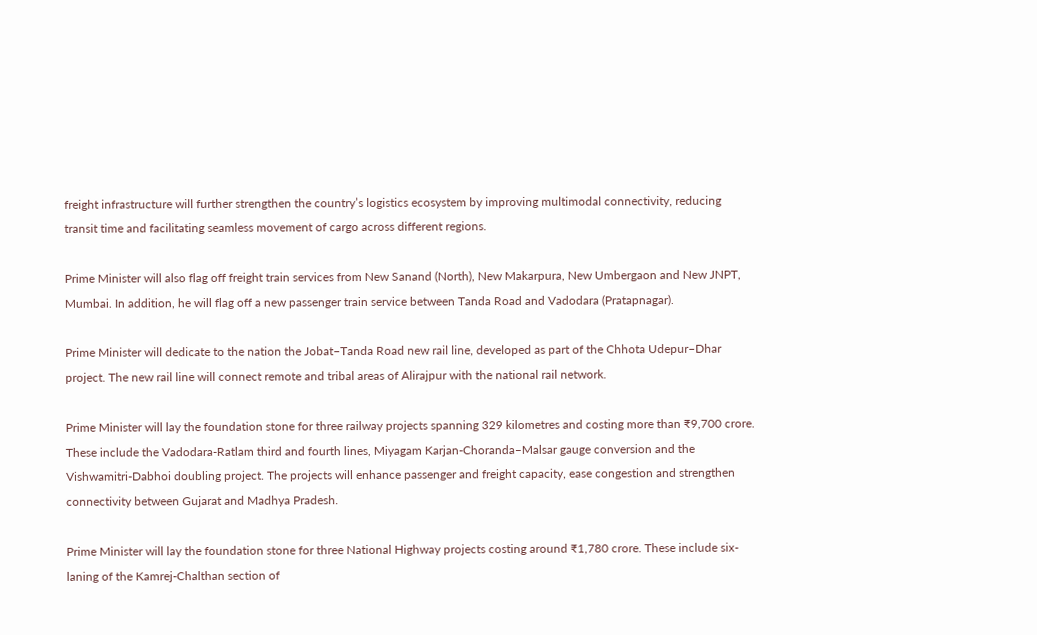freight infrastructure will further strengthen the country’s logistics ecosystem by improving multimodal connectivity, reducing transit time and facilitating seamless movement of cargo across different regions.

Prime Minister will also flag off freight train services from New Sanand (North), New Makarpura, New Umbergaon and New JNPT, Mumbai. In addition, he will flag off a new passenger train service between Tanda Road and Vadodara (Pratapnagar).

Prime Minister will dedicate to the nation the Jobat–Tanda Road new rail line, developed as part of the Chhota Udepur–Dhar project. The new rail line will connect remote and tribal areas of Alirajpur with the national rail network.

Prime Minister will lay the foundation stone for three railway projects spanning 329 kilometres and costing more than ₹9,700 crore. These include the Vadodara-Ratlam third and fourth lines, Miyagam Karjan-Choranda–Malsar gauge conversion and the Vishwamitri-Dabhoi doubling project. The projects will enhance passenger and freight capacity, ease congestion and strengthen connectivity between Gujarat and Madhya Pradesh.

Prime Minister will lay the foundation stone for three National Highway projects costing around ₹1,780 crore. These include six-laning of the Kamrej-Chalthan section of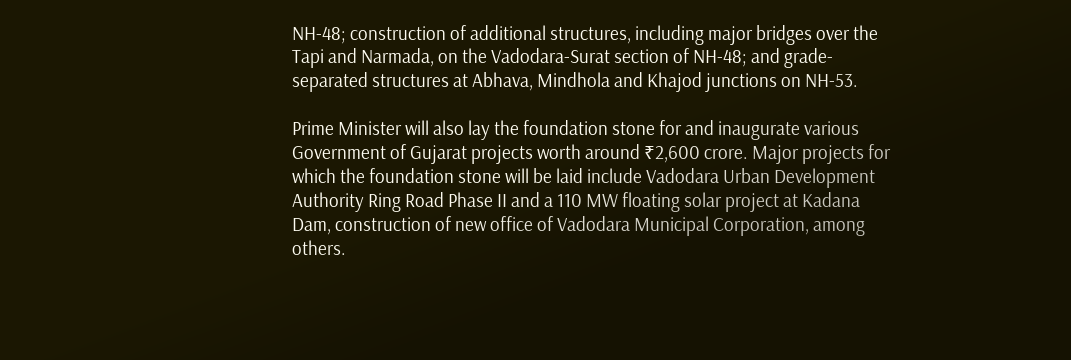NH-48; construction of additional structures, including major bridges over the Tapi and Narmada, on the Vadodara-Surat section of NH-48; and grade-separated structures at Abhava, Mindhola and Khajod junctions on NH-53.

Prime Minister will also lay the foundation stone for and inaugurate various Government of Gujarat projects worth around ₹2,600 crore. Major projects for which the foundation stone will be laid include Vadodara Urban Development Authority Ring Road Phase II and a 110 MW floating solar project at Kadana Dam, construction of new office of Vadodara Municipal Corporation, among others.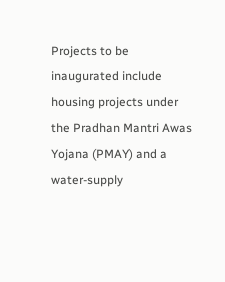Projects to be inaugurated include housing projects under the Pradhan Mantri Awas Yojana (PMAY) and a water-supply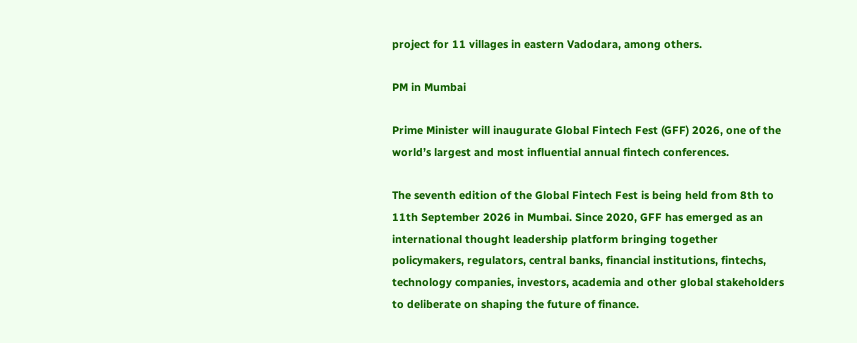project for 11 villages in eastern Vadodara, among others.

PM in Mumbai

Prime Minister will inaugurate Global Fintech Fest (GFF) 2026, one of the world’s largest and most influential annual fintech conferences.

The seventh edition of the Global Fintech Fest is being held from 8th to 11th September 2026 in Mumbai. Since 2020, GFF has emerged as an international thought leadership platform bringing together policymakers, regulators, central banks, financial institutions, fintechs, technology companies, investors, academia and other global stakeholders to deliberate on shaping the future of finance.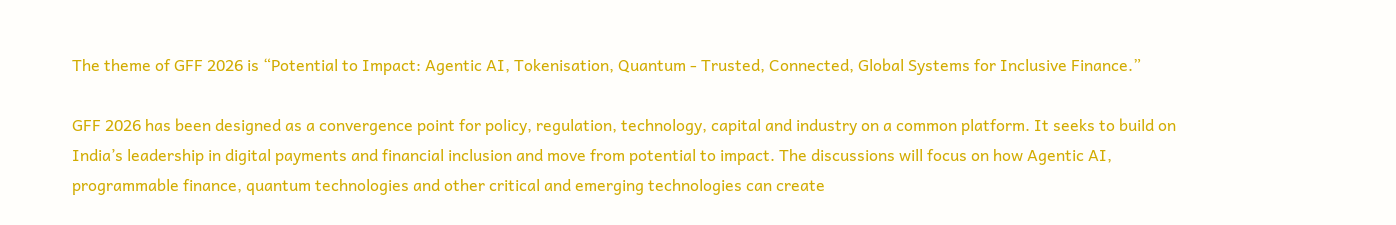The theme of GFF 2026 is “Potential to Impact: Agentic AI, Tokenisation, Quantum - Trusted, Connected, Global Systems for Inclusive Finance.”

GFF 2026 has been designed as a convergence point for policy, regulation, technology, capital and industry on a common platform. It seeks to build on India’s leadership in digital payments and financial inclusion and move from potential to impact. The discussions will focus on how Agentic AI, programmable finance, quantum technologies and other critical and emerging technologies can create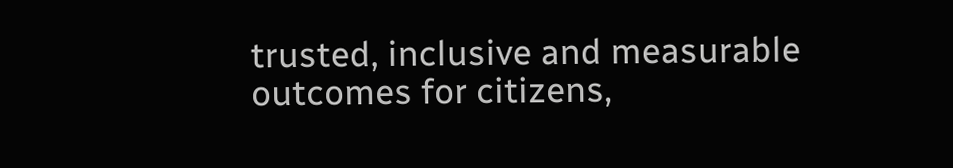trusted, inclusive and measurable outcomes for citizens,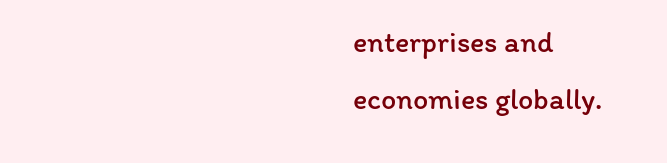enterprises and economies globally.